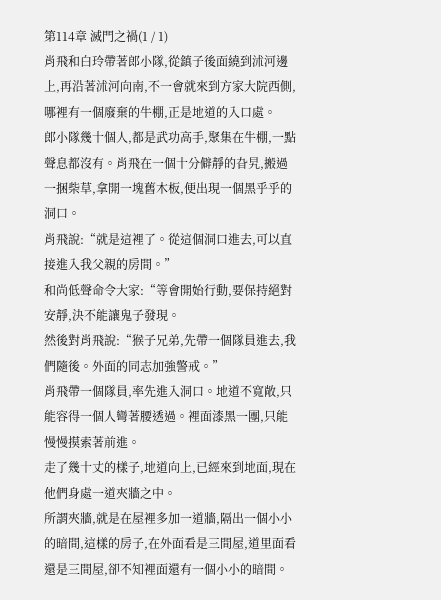第114章 滅門之禍(1 / 1)
肖飛和白玲帶著郎小隊,從鎮子後面繞到沭河邊上,再沿著沭河向南,不一會就來到方家大院西側,哪裡有一個廢棄的牛棚,正是地道的入口處。
郎小隊幾十個人,都是武功高手,聚集在牛棚,一點聲息都沒有。肖飛在一個十分僻靜的旮旯,搬過一捆柴草,拿開一塊舊木板,便出現一個黑乎乎的洞口。
肖飛說:“就是這裡了。從這個洞口進去,可以直接進入我父親的房間。”
和尚低聲命令大家:“等會開始行動,要保持絕對安靜,決不能讓鬼子發現。
然後對肖飛說:“猴子兄弟,先帶一個隊員進去,我們隨後。外面的同志加強警戒。”
肖飛帶一個隊員,率先進入洞口。地道不寬敞,只能容得一個人彎著腰透過。裡面漆黑一團,只能慢慢摸索著前進。
走了幾十丈的樣子,地道向上,已經來到地面,現在他們身處一道夾牆之中。
所謂夾牆,就是在屋裡多加一道牆,隔出一個小小的暗間,這樣的房子,在外面看是三間屋,道里面看還是三間屋,卻不知裡面還有一個小小的暗間。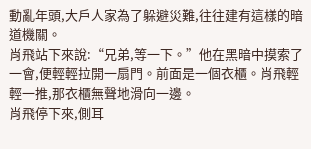動亂年頭,大戶人家為了躲避災難,往往建有這樣的暗道機關。
肖飛站下來說:“兄弟,等一下。”他在黑暗中摸索了一會,便輕輕拉開一扇門。前面是一個衣櫃。肖飛輕輕一推,那衣櫃無聲地滑向一邊。
肖飛停下來,側耳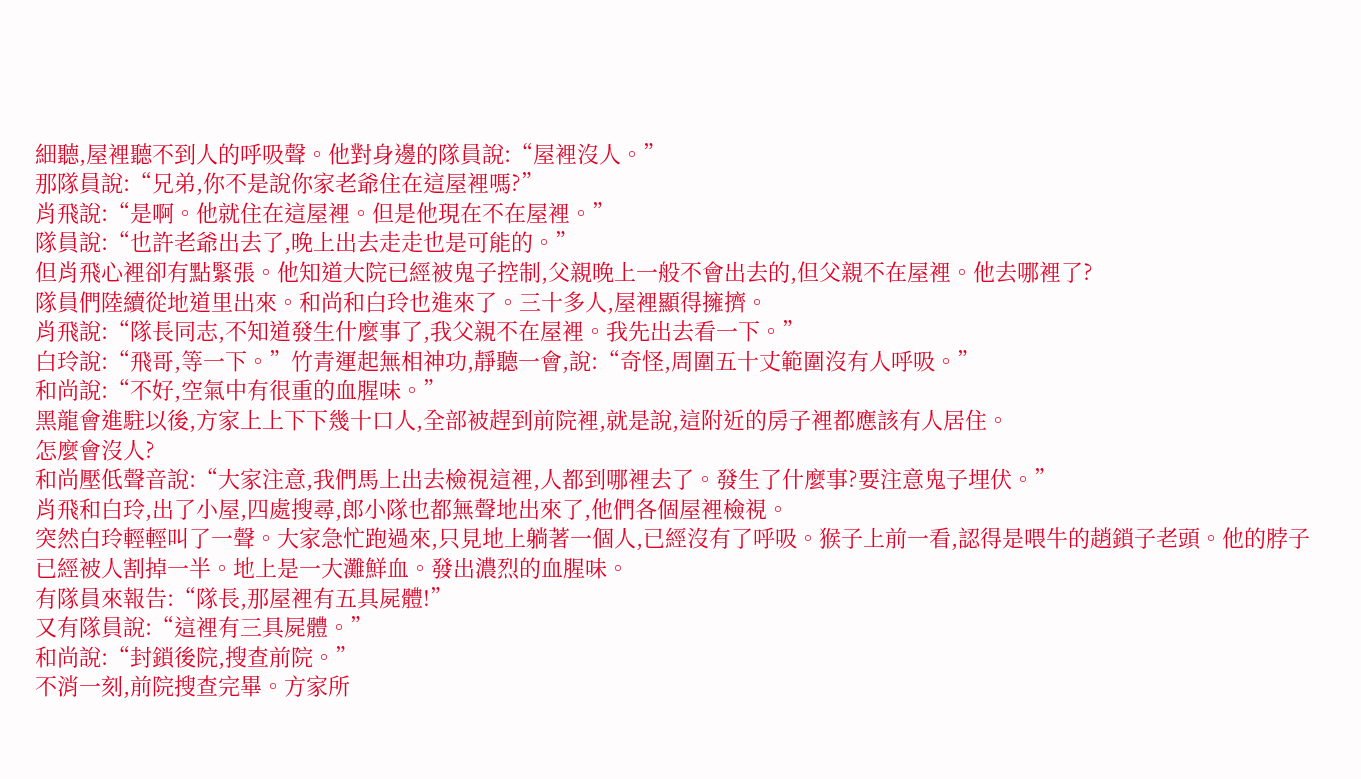細聽,屋裡聽不到人的呼吸聲。他對身邊的隊員說:“屋裡沒人。”
那隊員說:“兄弟,你不是說你家老爺住在這屋裡嗎?”
肖飛說:“是啊。他就住在這屋裡。但是他現在不在屋裡。”
隊員說:“也許老爺出去了,晚上出去走走也是可能的。”
但肖飛心裡卻有點緊張。他知道大院已經被鬼子控制,父親晚上一般不會出去的,但父親不在屋裡。他去哪裡了?
隊員們陸續從地道里出來。和尚和白玲也進來了。三十多人,屋裡顯得擁擠。
肖飛說:“隊長同志,不知道發生什麼事了,我父親不在屋裡。我先出去看一下。”
白玲說:“飛哥,等一下。”竹青運起無相神功,靜聽一會,說:“奇怪,周圍五十丈範圍沒有人呼吸。”
和尚說:“不好,空氣中有很重的血腥味。”
黑龍會進駐以後,方家上上下下幾十口人,全部被趕到前院裡,就是說,這附近的房子裡都應該有人居住。
怎麼會沒人?
和尚壓低聲音說:“大家注意,我們馬上出去檢視這裡,人都到哪裡去了。發生了什麼事?要注意鬼子埋伏。”
肖飛和白玲,出了小屋,四處搜尋,郎小隊也都無聲地出來了,他們各個屋裡檢視。
突然白玲輕輕叫了一聲。大家急忙跑過來,只見地上躺著一個人,已經沒有了呼吸。猴子上前一看,認得是喂牛的趙鎖子老頭。他的脖子已經被人割掉一半。地上是一大灘鮮血。發出濃烈的血腥味。
有隊員來報告:“隊長,那屋裡有五具屍體!”
又有隊員說:“這裡有三具屍體。”
和尚說:“封鎖後院,搜查前院。”
不消一刻,前院搜查完畢。方家所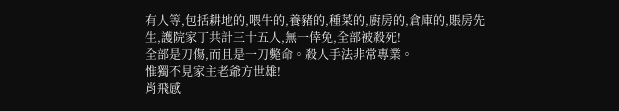有人等,包括耕地的,喂牛的,養豬的,種菜的,廚房的,倉庫的,賬房先生,護院家丁共計三十五人,無一倖免,全部被殺死!
全部是刀傷,而且是一刀斃命。殺人手法非常專業。
惟獨不見家主老爺方世雄!
肖飛感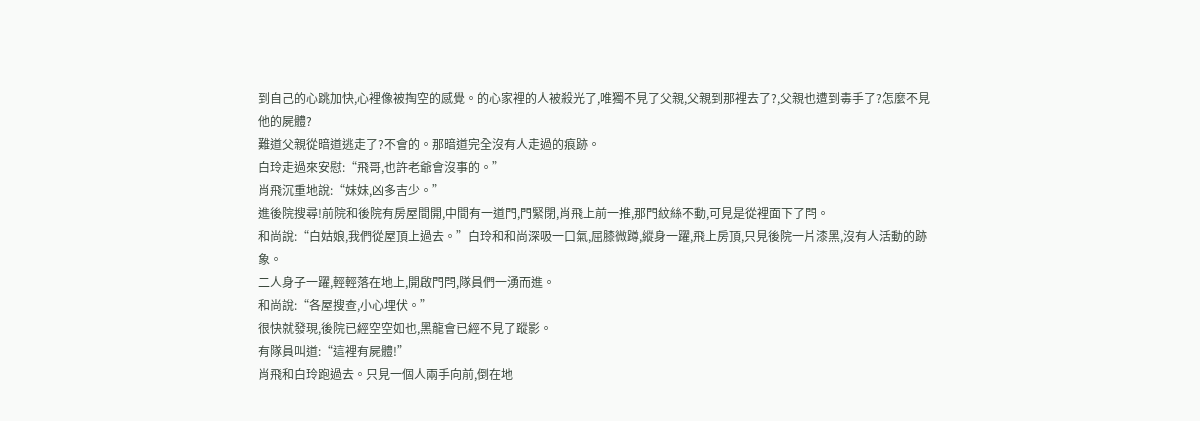到自己的心跳加快,心裡像被掏空的感覺。的心家裡的人被殺光了,唯獨不見了父親,父親到那裡去了?,父親也遭到毒手了?怎麼不見他的屍體?
難道父親從暗道逃走了?不會的。那暗道完全沒有人走過的痕跡。
白玲走過來安慰:“飛哥,也許老爺會沒事的。”
肖飛沉重地說:“妹妹,凶多吉少。”
進後院搜尋!前院和後院有房屋間開,中間有一道門,門緊閉,肖飛上前一推,那門紋絲不動,可見是從裡面下了閂。
和尚說:“白姑娘,我們從屋頂上過去。”白玲和和尚深吸一口氣,屈膝微蹲,縱身一躍,飛上房頂,只見後院一片漆黑,沒有人活動的跡象。
二人身子一躍,輕輕落在地上,開啟門閂,隊員們一湧而進。
和尚說:“各屋搜查,小心埋伏。”
很快就發現,後院已經空空如也,黑龍會已經不見了蹤影。
有隊員叫道:“這裡有屍體!”
肖飛和白玲跑過去。只見一個人兩手向前,倒在地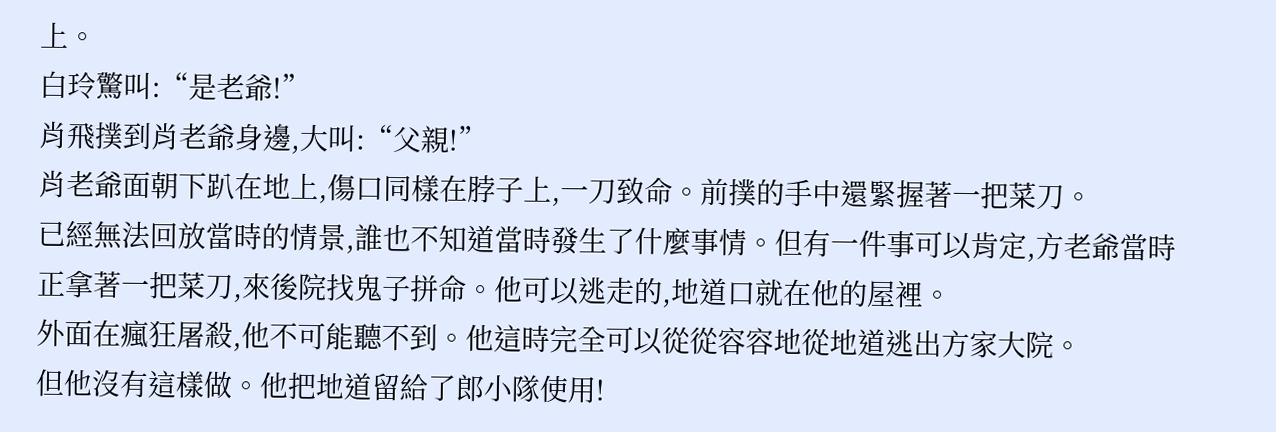上。
白玲驚叫:“是老爺!”
肖飛撲到肖老爺身邊,大叫:“父親!”
肖老爺面朝下趴在地上,傷口同樣在脖子上,一刀致命。前撲的手中還緊握著一把菜刀。
已經無法回放當時的情景,誰也不知道當時發生了什麼事情。但有一件事可以肯定,方老爺當時正拿著一把菜刀,來後院找鬼子拼命。他可以逃走的,地道口就在他的屋裡。
外面在瘋狂屠殺,他不可能聽不到。他這時完全可以從從容容地從地道逃出方家大院。
但他沒有這樣做。他把地道留給了郎小隊使用!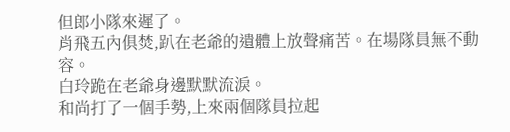但郎小隊來遲了。
肖飛五內俱焚,趴在老爺的遺體上放聲痛苦。在場隊員無不動容。
白玲跪在老爺身邊默默流淚。
和尚打了一個手勢,上來兩個隊員拉起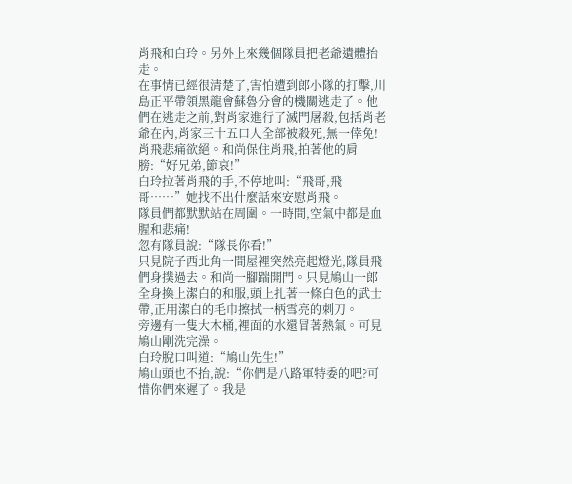肖飛和白玲。另外上來幾個隊員把老爺遺體抬走。
在事情已經很清楚了,害怕遭到郎小隊的打擊,川島正平帶領黑龍會蘇魯分會的機關逃走了。他們在逃走之前,對肖家進行了滅門屠殺,包括肖老爺在內,肖家三十五口人全部被殺死,無一倖免!
肖飛悲痛欲絕。和尚保住肖飛,拍著他的肩膀:“好兄弟,節哀!”
白玲拉著肖飛的手,不停地叫:“飛哥,飛哥……”她找不出什麼話來安慰肖飛。
隊員們都默默站在周圍。一時間,空氣中都是血腥和悲痛!
忽有隊員說:“隊長你看!”
只見院子西北角一間屋裡突然亮起燈光,隊員飛們身撲過去。和尚一腳踹開門。只見鳩山一郎全身換上潔白的和服,頭上扎著一條白色的武士帶,正用潔白的毛巾擦拭一柄雪亮的刺刀。
旁邊有一隻大木桶,裡面的水還冒著熱氣。可見鳩山剛洗完澡。
白玲脫口叫道:“鳩山先生!”
鳩山頭也不抬,說:“你們是八路軍特委的吧?可惜你們來遲了。我是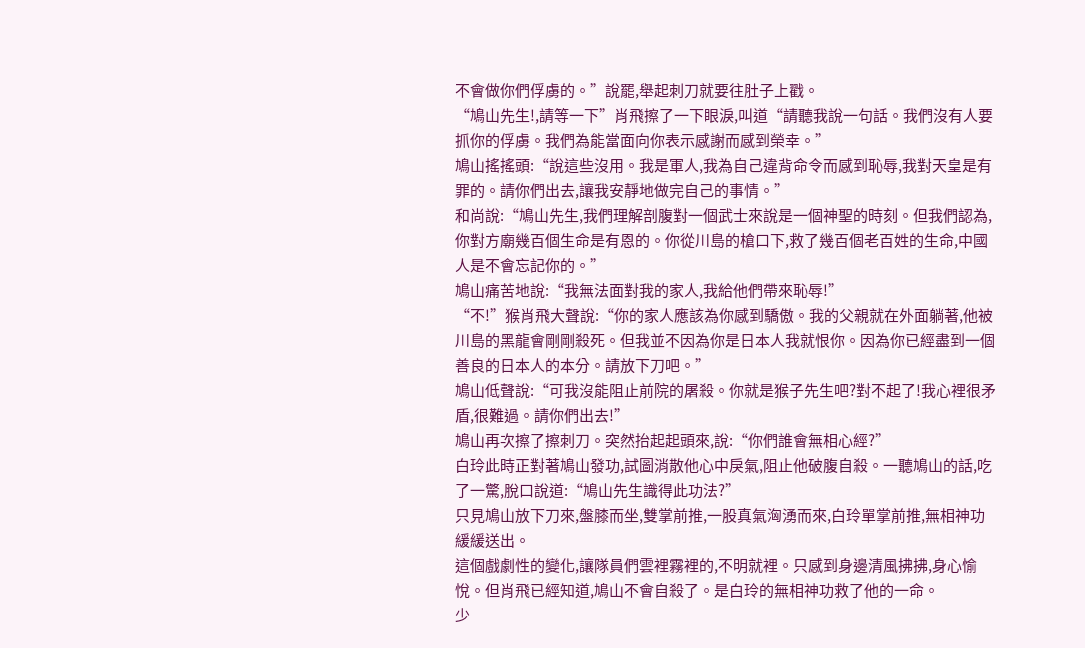不會做你們俘虜的。”說罷,舉起刺刀就要往肚子上戳。
“鳩山先生!,請等一下”肖飛擦了一下眼淚,叫道“請聽我說一句話。我們沒有人要抓你的俘虜。我們為能當面向你表示感謝而感到榮幸。”
鳩山搖搖頭:“說這些沒用。我是軍人,我為自己違背命令而感到恥辱,我對天皇是有罪的。請你們出去,讓我安靜地做完自己的事情。”
和尚說:“鳩山先生,我們理解剖腹對一個武士來說是一個神聖的時刻。但我們認為,你對方廟幾百個生命是有恩的。你從川島的槍口下,救了幾百個老百姓的生命,中國人是不會忘記你的。”
鳩山痛苦地說:“我無法面對我的家人,我給他們帶來恥辱!”
“不!”猴肖飛大聲說:“你的家人應該為你感到驕傲。我的父親就在外面躺著,他被川島的黑龍會剛剛殺死。但我並不因為你是日本人我就恨你。因為你已經盡到一個善良的日本人的本分。請放下刀吧。”
鳩山低聲說:“可我沒能阻止前院的屠殺。你就是猴子先生吧?對不起了!我心裡很矛盾,很難過。請你們出去!”
鳩山再次擦了擦刺刀。突然抬起起頭來,說:“你們誰會無相心經?”
白玲此時正對著鳩山發功,試圖消散他心中戾氣,阻止他破腹自殺。一聽鳩山的話,吃了一驚,脫口說道:“鳩山先生識得此功法?”
只見鳩山放下刀來,盤膝而坐,雙掌前推,一股真氣洶湧而來,白玲單掌前推,無相神功緩緩送出。
這個戲劇性的變化,讓隊員們雲裡霧裡的,不明就裡。只感到身邊清風拂拂,身心愉悅。但肖飛已經知道,鳩山不會自殺了。是白玲的無相神功救了他的一命。
少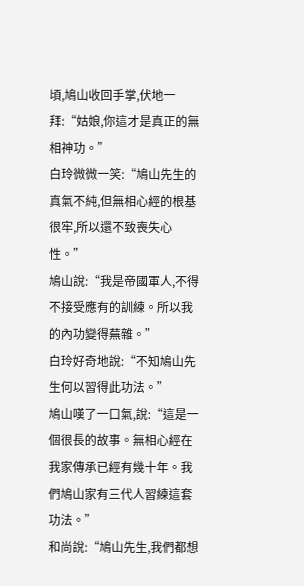頃,鳩山收回手掌,伏地一拜:“姑娘,你這才是真正的無相神功。”
白玲微微一笑:“鳩山先生的真氣不純,但無相心經的根基很牢,所以還不致喪失心性。”
鳩山說:“我是帝國軍人,不得不接受應有的訓練。所以我的內功變得蕪雜。”
白玲好奇地說:“不知鳩山先生何以習得此功法。”
鳩山嘆了一口氣,說:“這是一個很長的故事。無相心經在我家傳承已經有幾十年。我們鳩山家有三代人習練這套功法。”
和尚說:“鳩山先生,我們都想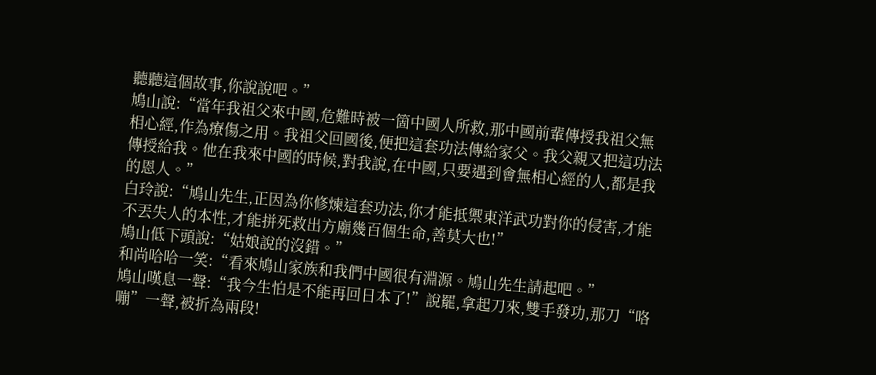聽聽這個故事,你說說吧。”
鳩山說:“當年我祖父來中國,危難時被一箇中國人所救,那中國前輩傳授我祖父無相心經,作為療傷之用。我祖父回國後,便把這套功法傳給家父。我父親又把這功法傳授給我。他在我來中國的時候,對我說,在中國,只要遇到會無相心經的人,都是我的恩人。”
白玲說:“鳩山先生,正因為你修煉這套功法,你才能抵禦東洋武功對你的侵害,才能不丟失人的本性,才能拼死救出方廟幾百個生命,善莫大也!”
鳩山低下頭說:“姑娘說的沒錯。”
和尚哈哈一笑:“看來鳩山家族和我們中國很有淵源。鳩山先生請起吧。”
鳩山嘆息一聲:“我今生怕是不能再回日本了!”說罷,拿起刀來,雙手發功,那刀“咯嘣”一聲,被折為兩段!